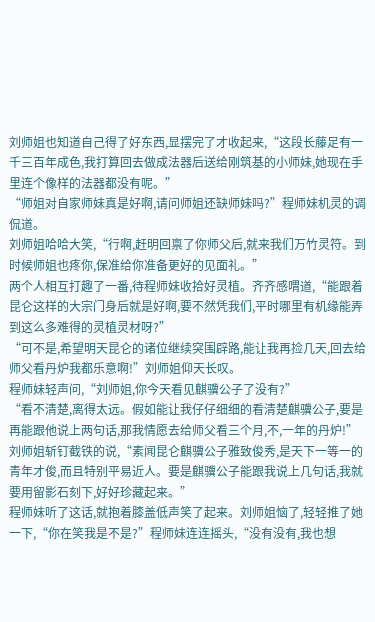刘师姐也知道自己得了好东西,显摆完了才收起来,“这段长藤足有一千三百年成色,我打算回去做成法器后送给刚筑基的小师妹,她现在手里连个像样的法器都没有呢。”
“师姐对自家师妹真是好啊,请问师姐还缺师妹吗?”程师妹机灵的调侃道。
刘师姐哈哈大笑,“行啊,赶明回禀了你师父后,就来我们万竹灵符。到时候师姐也疼你,保准给你准备更好的见面礼。”
两个人相互打趣了一番,待程师妹收拾好灵植。齐齐感喟道,“能跟着昆仑这样的大宗门身后就是好啊,要不然凭我们,平时哪里有机缘能弄到这么多难得的灵植灵材呀?”
“可不是,希望明天昆仑的诸位继续突围辟路,能让我再捡几天,回去给师父看丹炉我都乐意啊!”刘师姐仰天长叹。
程师妹轻声问,“刘师姐,你今天看见麒骥公子了没有?”
“看不清楚,离得太远。假如能让我仔仔细细的看清楚麒骥公子,要是再能跟他说上两句话,那我情愿去给师父看三个月,不,一年的丹炉!”刘师姐斩钉截铁的说,“素闻昆仑麒骥公子雅致俊秀,是天下一等一的青年才俊,而且特别平易近人。要是麒骥公子能跟我说上几句话,我就要用留影石刻下,好好珍藏起来。”
程师妹听了这话,就抱着膝盖低声笑了起来。刘师姐恼了,轻轻推了她一下,“你在笑我是不是?”程师妹连连摇头,“没有没有,我也想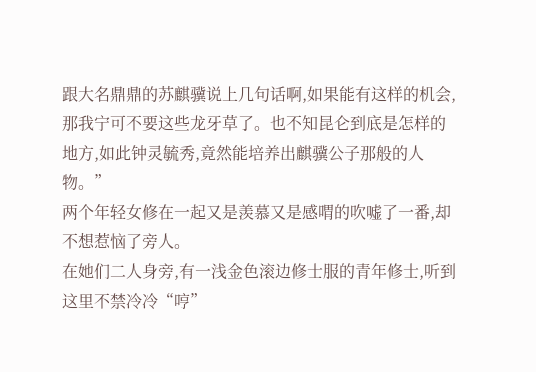跟大名鼎鼎的苏麒骥说上几句话啊,如果能有这样的机会,那我宁可不要这些龙牙草了。也不知昆仑到底是怎样的地方,如此钟灵毓秀,竟然能培养出麒骥公子那般的人物。”
两个年轻女修在一起又是羡慕又是感喟的吹嘘了一番,却不想惹恼了旁人。
在她们二人身旁,有一浅金色滚边修士服的青年修士,听到这里不禁冷冷“哼”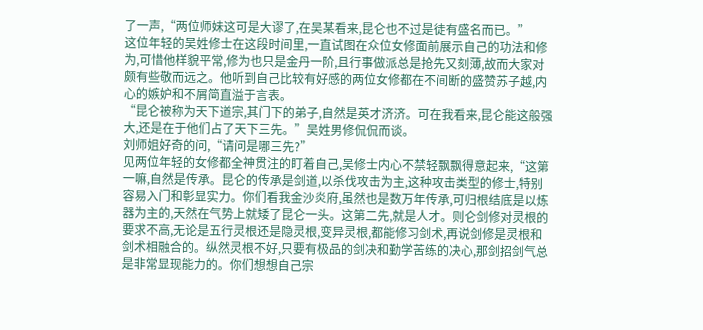了一声,“两位师妹这可是大谬了,在吴某看来,昆仑也不过是徒有盛名而已。”
这位年轻的吴姓修士在这段时间里,一直试图在众位女修面前展示自己的功法和修为,可惜他样貌平常,修为也只是金丹一阶,且行事做派总是抢先又刻薄,故而大家对颇有些敬而远之。他听到自己比较有好感的两位女修都在不间断的盛赞苏子越,内心的嫉妒和不屑简直溢于言表。
“昆仑被称为天下道宗,其门下的弟子,自然是英才济济。可在我看来,昆仑能这般强大,还是在于他们占了天下三先。”吴姓男修侃侃而谈。
刘师姐好奇的问,“请问是哪三先?”
见两位年轻的女修都全神贯注的盯着自己,吴修士内心不禁轻飘飘得意起来,“这第一嘛,自然是传承。昆仑的传承是剑道,以杀伐攻击为主,这种攻击类型的修士,特别容易入门和彰显实力。你们看我金沙炎府,虽然也是数万年传承,可归根结底是以炼器为主的,天然在气势上就矮了昆仑一头。这第二先,就是人才。则仑剑修对灵根的要求不高,无论是五行灵根还是隐灵根,变异灵根,都能修习剑术,再说剑修是灵根和剑术相融合的。纵然灵根不好,只要有极品的剑决和勤学苦练的决心,那剑招剑气总是非常显现能力的。你们想想自己宗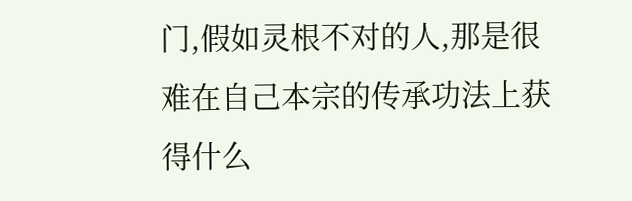门,假如灵根不对的人,那是很难在自己本宗的传承功法上获得什么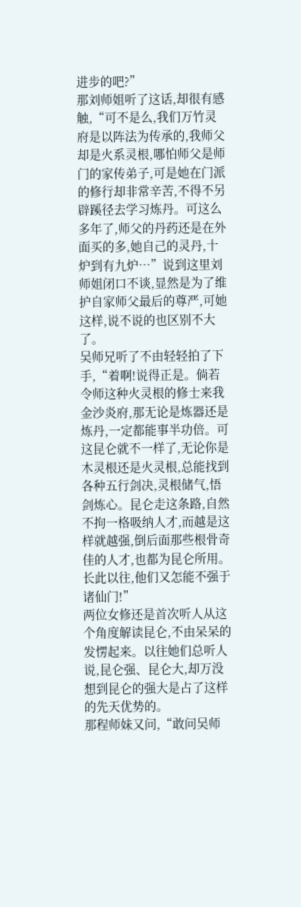进步的吧?”
那刘师姐听了这话,却很有感触,“可不是么,我们万竹灵府是以阵法为传承的,我师父却是火系灵根,哪怕师父是师门的家传弟子,可是她在门派的修行却非常辛苦,不得不另辟蹊径去学习炼丹。可这么多年了,师父的丹药还是在外面买的多,她自己的灵丹,十炉到有九炉…”说到这里刘师姐闭口不谈,显然是为了维护自家师父最后的尊严,可她这样,说不说的也区别不大了。
吴师兄听了不由轻轻拍了下手,“着啊!说得正是。倘若令师这种火灵根的修士来我金沙炎府,那无论是炼器还是炼丹,一定都能事半功倍。可这昆仑就不一样了,无论你是木灵根还是火灵根,总能找到各种五行剑决,灵根储气,悟剑炼心。昆仑走这条路,自然不拘一格吸纳人才,而越是这样就越强,倒后面那些根骨奇佳的人才,也都为昆仑所用。长此以往,他们又怎能不强于诸仙门!”
两位女修还是首次听人从这个角度解读昆仑,不由呆呆的发愣起来。以往她们总听人说,昆仑强、昆仑大,却万没想到昆仑的强大是占了这样的先天优势的。
那程师妹又问,“敢问吴师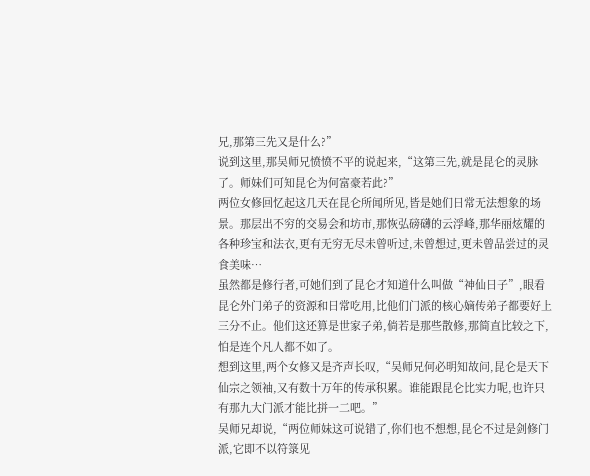兄,那第三先又是什么?”
说到这里,那吴师兄愤愤不平的说起来,“这第三先,就是昆仑的灵脉了。师妹们可知昆仑为何富豪若此?”
两位女修回忆起这几天在昆仑所闻所见,皆是她们日常无法想象的场景。那层出不穷的交易会和坊市,那恢弘磅礴的云浮峰,那华丽炫耀的各种珍宝和法衣,更有无穷无尽未曾听过,未曾想过,更未曾品尝过的灵食美味…
虽然都是修行者,可她们到了昆仑才知道什么叫做“神仙日子”,眼看昆仑外门弟子的资源和日常吃用,比他们门派的核心嫡传弟子都要好上三分不止。他们这还算是世家子弟,倘若是那些散修,那简直比较之下,怕是连个凡人都不如了。
想到这里,两个女修又是齐声长叹,“吴师兄何必明知故问,昆仑是天下仙宗之领袖,又有数十万年的传承积累。谁能跟昆仑比实力呢,也许只有那九大门派才能比拼一二吧。”
吴师兄却说,“两位师妹这可说错了,你们也不想想,昆仑不过是剑修门派,它即不以符箓见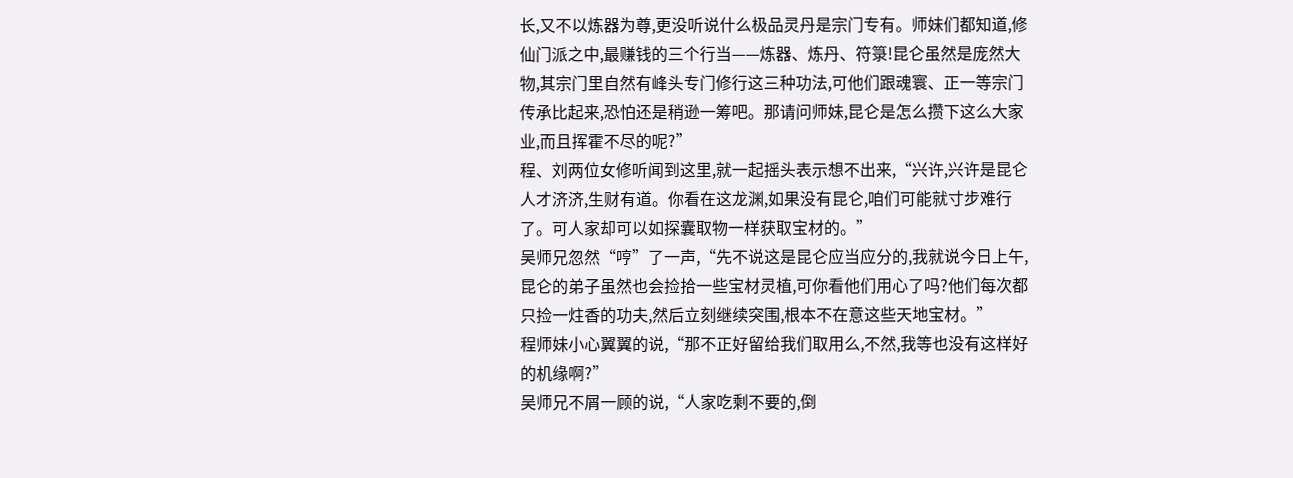长,又不以炼器为尊,更没听说什么极品灵丹是宗门专有。师妹们都知道,修仙门派之中,最赚钱的三个行当——炼器、炼丹、符箓!昆仑虽然是庞然大物,其宗门里自然有峰头专门修行这三种功法,可他们跟魂寰、正一等宗门传承比起来,恐怕还是稍逊一筹吧。那请问师妹,昆仑是怎么攒下这么大家业,而且挥霍不尽的呢?”
程、刘两位女修听闻到这里,就一起摇头表示想不出来,“兴许,兴许是昆仑人才济济,生财有道。你看在这龙渊,如果没有昆仑,咱们可能就寸步难行了。可人家却可以如探囊取物一样获取宝材的。”
吴师兄忽然“哼”了一声,“先不说这是昆仑应当应分的,我就说今日上午,昆仑的弟子虽然也会捡拾一些宝材灵植,可你看他们用心了吗?他们每次都只捡一炷香的功夫,然后立刻继续突围,根本不在意这些天地宝材。”
程师妹小心翼翼的说,“那不正好留给我们取用么,不然,我等也没有这样好的机缘啊?”
吴师兄不屑一顾的说,“人家吃剩不要的,倒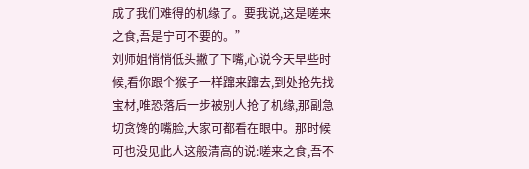成了我们难得的机缘了。要我说,这是嗟来之食,吾是宁可不要的。”
刘师姐悄悄低头撇了下嘴,心说今天早些时候,看你跟个猴子一样蹿来蹿去,到处抢先找宝材,唯恐落后一步被别人抢了机缘,那副急切贪馋的嘴脸,大家可都看在眼中。那时候可也没见此人这般清高的说:嗟来之食,吾不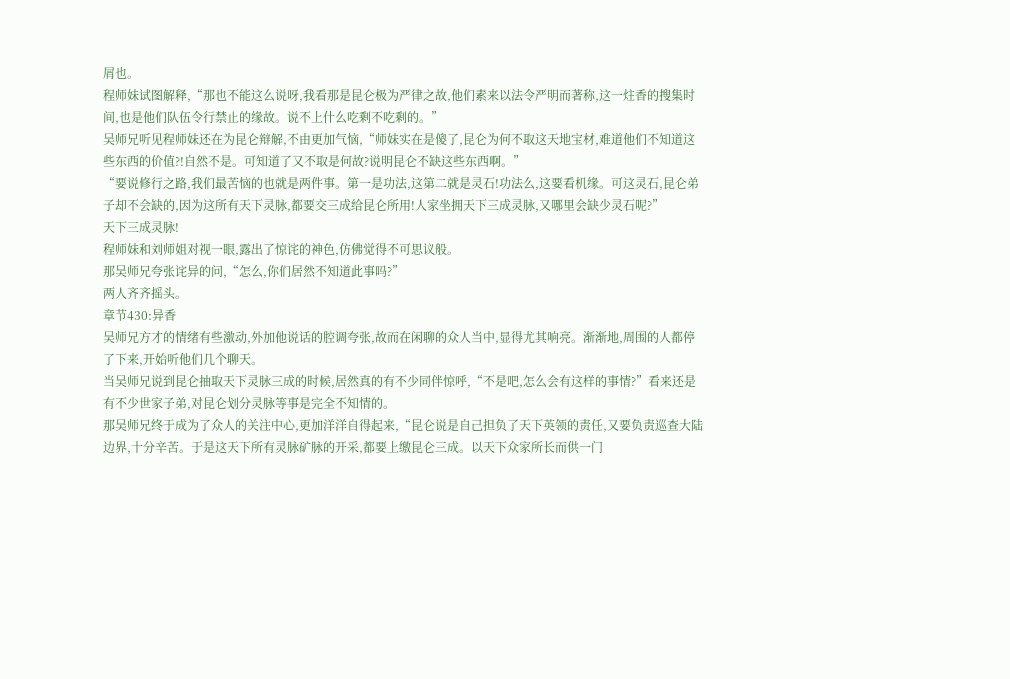屑也。
程师妹试图解释,“那也不能这么说呀,我看那是昆仑极为严律之故,他们素来以法令严明而著称,这一炷香的搜集时间,也是他们队伍令行禁止的缘故。说不上什么吃剩不吃剩的。”
吴师兄听见程师妹还在为昆仑辩解,不由更加气恼,“师妹实在是傻了,昆仑为何不取这天地宝材,难道他们不知道这些东西的价值?!自然不是。可知道了又不取是何故?说明昆仑不缺这些东西啊。”
“要说修行之路,我们最苦恼的也就是两件事。第一是功法,这第二就是灵石!功法么,这要看机缘。可这灵石,昆仑弟子却不会缺的,因为这所有天下灵脉,都要交三成给昆仑所用!人家坐拥天下三成灵脉,又哪里会缺少灵石呢?”
天下三成灵脉!
程师妹和刘师姐对视一眼,露出了惊诧的神色,仿佛觉得不可思议般。
那吴师兄夸张诧异的问,“怎么,你们居然不知道此事吗?”
两人齐齐摇头。
章节430:异香
吴师兄方才的情绪有些激动,外加他说话的腔调夸张,故而在闲聊的众人当中,显得尤其响亮。渐渐地,周围的人都停了下来,开始听他们几个聊天。
当吴师兄说到昆仑抽取天下灵脉三成的时候,居然真的有不少同伴惊呼,“不是吧,怎么会有这样的事情?”看来还是有不少世家子弟,对昆仑划分灵脉等事是完全不知情的。
那吴师兄终于成为了众人的关注中心,更加洋洋自得起来,“昆仑说是自己担负了天下英领的责任,又要负责巡查大陆边界,十分辛苦。于是这天下所有灵脉矿脉的开采,都要上缴昆仑三成。以天下众家所长而供一门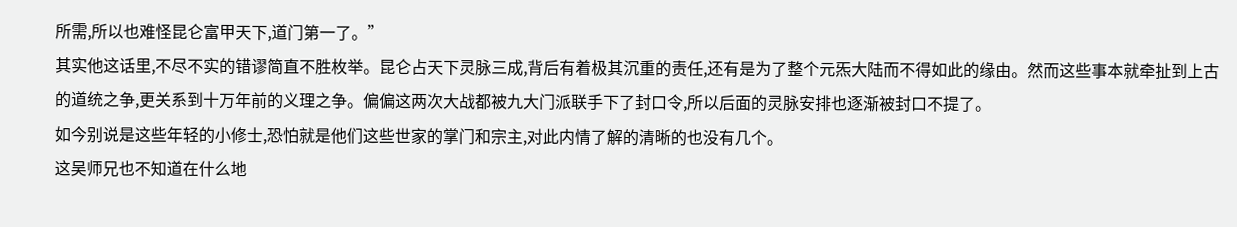所需,所以也难怪昆仑富甲天下,道门第一了。”
其实他这话里,不尽不实的错谬简直不胜枚举。昆仑占天下灵脉三成,背后有着极其沉重的责任,还有是为了整个元炁大陆而不得如此的缘由。然而这些事本就牵扯到上古的道统之争,更关系到十万年前的义理之争。偏偏这两次大战都被九大门派联手下了封口令,所以后面的灵脉安排也逐渐被封口不提了。
如今别说是这些年轻的小修士,恐怕就是他们这些世家的掌门和宗主,对此内情了解的清晰的也没有几个。
这吴师兄也不知道在什么地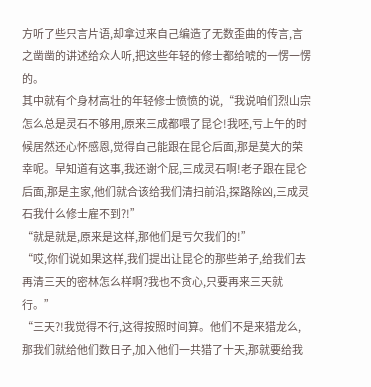方听了些只言片语,却拿过来自己编造了无数歪曲的传言,言之凿凿的讲述给众人听,把这些年轻的修士都给唬的一愣一愣的。
其中就有个身材高壮的年轻修士愤愤的说,“我说咱们烈山宗怎么总是灵石不够用,原来三成都喂了昆仑!我呸,亏上午的时候居然还心怀感恩,觉得自己能跟在昆仑后面,那是莫大的荣幸呢。早知道有这事,我还谢个屁,三成灵石啊!老子跟在昆仑后面,那是主家,他们就合该给我们清扫前沿,探路除凶,三成灵石我什么修士雇不到?!”
“就是就是,原来是这样,那他们是亏欠我们的!”
“哎,你们说如果这样,我们提出让昆仑的那些弟子,给我们去再清三天的密林怎么样啊?我也不贪心,只要再来三天就行。”
“三天?!我觉得不行,这得按照时间算。他们不是来猎龙么,那我们就给他们数日子,加入他们一共猎了十天,那就要给我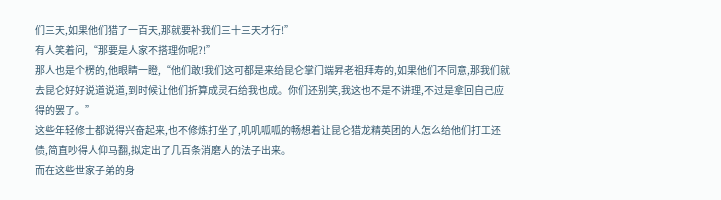们三天,如果他们猎了一百天,那就要补我们三十三天才行!”
有人笑着问,“那要是人家不搭理你呢?!”
那人也是个楞的,他眼睛一瞪,“他们敢!我们这可都是来给昆仑掌门端昇老祖拜寿的,如果他们不同意,那我们就去昆仑好好说道说道,到时候让他们折算成灵石给我也成。你们还别笑,我这也不是不讲理,不过是拿回自己应得的罢了。”
这些年轻修士都说得兴奋起来,也不修炼打坐了,叽叽呱呱的畅想着让昆仑猎龙精英团的人怎么给他们打工还债,简直吵得人仰马翻,拟定出了几百条消磨人的法子出来。
而在这些世家子弟的身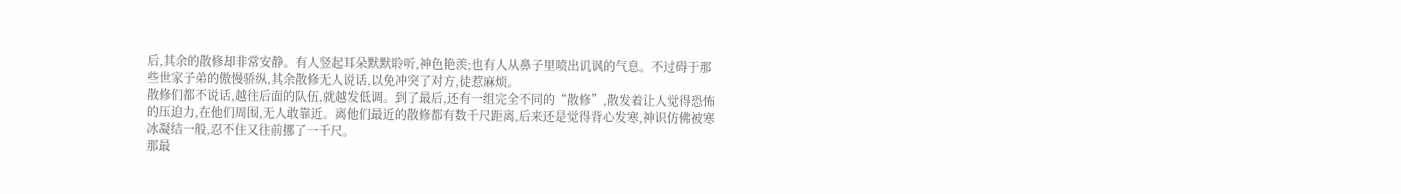后,其余的散修却非常安静。有人竖起耳朵默默聆听,神色艳羡;也有人从鼻子里喷出讥讽的气息。不过碍于那些世家子弟的傲慢骄纵,其余散修无人说话,以免冲突了对方,徒惹麻烦。
散修们都不说话,越往后面的队伍,就越发低调。到了最后,还有一组完全不同的“散修”,散发着让人觉得恐怖的压迫力,在他们周围,无人敢靠近。离他们最近的散修都有数千尺距离,后来还是觉得背心发寒,神识仿佛被寒冰凝结一般,忍不住又往前挪了一千尺。
那最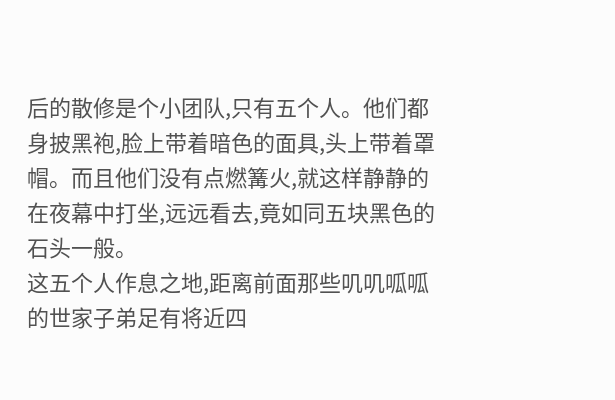后的散修是个小团队,只有五个人。他们都身披黑袍,脸上带着暗色的面具,头上带着罩帽。而且他们没有点燃篝火,就这样静静的在夜幕中打坐,远远看去,竟如同五块黑色的石头一般。
这五个人作息之地,距离前面那些叽叽呱呱的世家子弟足有将近四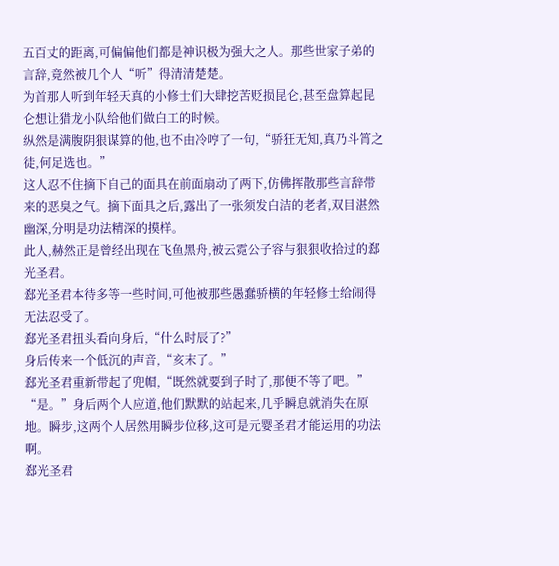五百丈的距离,可偏偏他们都是神识极为强大之人。那些世家子弟的言辞,竟然被几个人“听”得清清楚楚。
为首那人听到年轻天真的小修士们大肆挖苦贬损昆仑,甚至盘算起昆仑想让猎龙小队给他们做白工的时候。
纵然是满腹阴狠谋算的他,也不由冷哼了一句,“骄狂无知,真乃斗筲之徒,何足选也。”
这人忍不住摘下自己的面具在前面扇动了两下,仿佛挥散那些言辞带来的恶臭之气。摘下面具之后,露出了一张须发白洁的老者,双目湛然幽深,分明是功法精深的摸样。
此人,赫然正是曾经出现在飞鱼黑舟,被云霓公子容与狠狠收拾过的郄光圣君。
郄光圣君本待多等一些时间,可他被那些愚蠢骄横的年轻修士给闹得无法忍受了。
郄光圣君扭头看向身后,“什么时辰了?”
身后传来一个低沉的声音,“亥末了。”
郄光圣君重新带起了兜帽,“既然就要到子时了,那便不等了吧。”
“是。”身后两个人应道,他们默默的站起来,几乎瞬息就消失在原地。瞬步,这两个人居然用瞬步位移,这可是元婴圣君才能运用的功法啊。
郄光圣君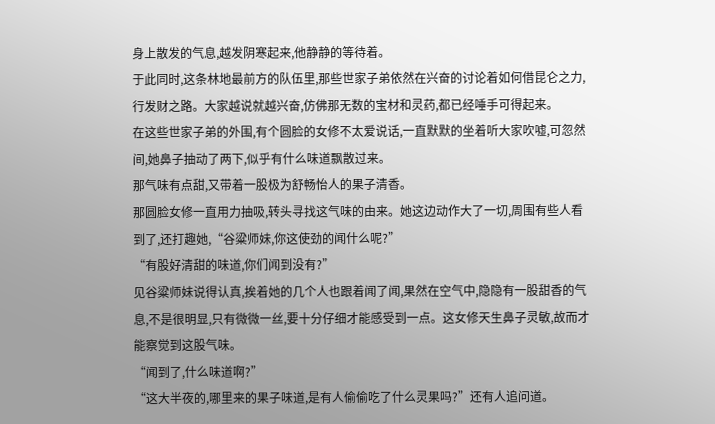身上散发的气息,越发阴寒起来,他静静的等待着。
于此同时,这条林地最前方的队伍里,那些世家子弟依然在兴奋的讨论着如何借昆仑之力,行发财之路。大家越说就越兴奋,仿佛那无数的宝材和灵药,都已经唾手可得起来。
在这些世家子弟的外围,有个圆脸的女修不太爱说话,一直默默的坐着听大家吹嘘,可忽然间,她鼻子抽动了两下,似乎有什么味道飘散过来。
那气味有点甜,又带着一股极为舒畅怡人的果子清香。
那圆脸女修一直用力抽吸,转头寻找这气味的由来。她这边动作大了一切,周围有些人看到了,还打趣她,“谷粱师妹,你这使劲的闻什么呢?”
“有股好清甜的味道,你们闻到没有?”
见谷粱师妹说得认真,挨着她的几个人也跟着闻了闻,果然在空气中,隐隐有一股甜香的气息,不是很明显,只有微微一丝,要十分仔细才能感受到一点。这女修天生鼻子灵敏,故而才能察觉到这股气味。
“闻到了,什么味道啊?”
“这大半夜的,哪里来的果子味道,是有人偷偷吃了什么灵果吗?”还有人追问道。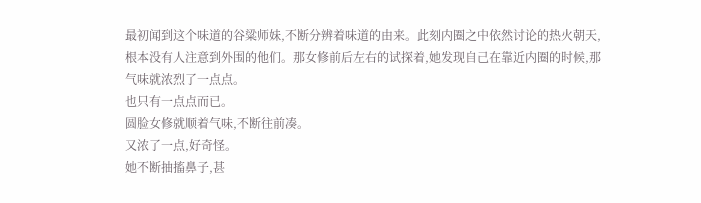最初闻到这个味道的谷粱师妹,不断分辨着味道的由来。此刻内圈之中依然讨论的热火朝天,根本没有人注意到外围的他们。那女修前后左右的试探着,她发现自己在靠近内圈的时候,那气味就浓烈了一点点。
也只有一点点而已。
圆脸女修就顺着气味,不断往前凑。
又浓了一点,好奇怪。
她不断抽搐鼻子,甚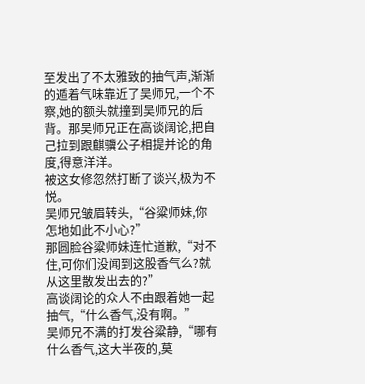至发出了不太雅致的抽气声,渐渐的遁着气味靠近了吴师兄,一个不察,她的额头就撞到吴师兄的后背。那吴师兄正在高谈阔论,把自己拉到跟麒骥公子相提并论的角度,得意洋洋。
被这女修忽然打断了谈兴,极为不悦。
吴师兄皱眉转头,“谷粱师妹,你怎地如此不小心?”
那圆脸谷粱师妹连忙道歉,“对不住,可你们没闻到这股香气么?就从这里散发出去的?”
高谈阔论的众人不由跟着她一起抽气,“什么香气,没有啊。”
吴师兄不满的打发谷粱静,“哪有什么香气,这大半夜的,莫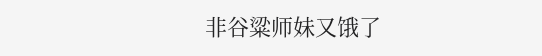非谷粱师妹又饿了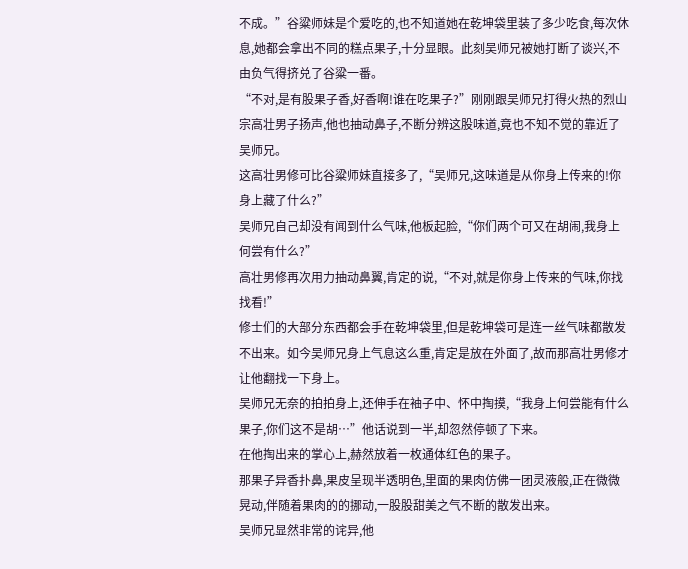不成。”谷粱师妹是个爱吃的,也不知道她在乾坤袋里装了多少吃食,每次休息,她都会拿出不同的糕点果子,十分显眼。此刻吴师兄被她打断了谈兴,不由负气得挤兑了谷粱一番。
“不对,是有股果子香,好香啊!谁在吃果子?”刚刚跟吴师兄打得火热的烈山宗高壮男子扬声,他也抽动鼻子,不断分辨这股味道,竟也不知不觉的靠近了吴师兄。
这高壮男修可比谷粱师妹直接多了,“吴师兄,这味道是从你身上传来的!你身上藏了什么?”
吴师兄自己却没有闻到什么气味,他板起脸,“你们两个可又在胡闹,我身上何尝有什么?”
高壮男修再次用力抽动鼻翼,肯定的说,“不对,就是你身上传来的气味,你找找看!”
修士们的大部分东西都会手在乾坤袋里,但是乾坤袋可是连一丝气味都散发不出来。如今吴师兄身上气息这么重,肯定是放在外面了,故而那高壮男修才让他翻找一下身上。
吴师兄无奈的拍拍身上,还伸手在袖子中、怀中掏摸,“我身上何尝能有什么果子,你们这不是胡…”他话说到一半,却忽然停顿了下来。
在他掏出来的掌心上,赫然放着一枚通体红色的果子。
那果子异香扑鼻,果皮呈现半透明色,里面的果肉仿佛一团灵液般,正在微微晃动,伴随着果肉的的挪动,一股股甜美之气不断的散发出来。
吴师兄显然非常的诧异,他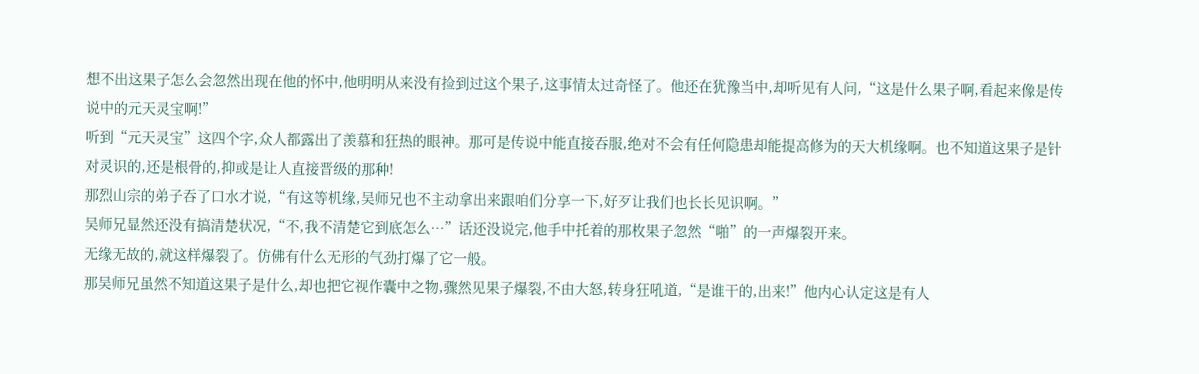想不出这果子怎么会忽然出现在他的怀中,他明明从来没有捡到过这个果子,这事情太过奇怪了。他还在犹豫当中,却听见有人问,“这是什么果子啊,看起来像是传说中的元天灵宝啊!”
听到“元天灵宝”这四个字,众人都露出了羡慕和狂热的眼神。那可是传说中能直接吞服,绝对不会有任何隐患却能提高修为的天大机缘啊。也不知道这果子是针对灵识的,还是根骨的,抑或是让人直接晋级的那种!
那烈山宗的弟子吞了口水才说,“有这等机缘,吴师兄也不主动拿出来跟咱们分享一下,好歹让我们也长长见识啊。”
吴师兄显然还没有搞清楚状况,“不,我不清楚它到底怎么…”话还没说完,他手中托着的那枚果子忽然“啪”的一声爆裂开来。
无缘无故的,就这样爆裂了。仿佛有什么无形的气劲打爆了它一般。
那吴师兄虽然不知道这果子是什么,却也把它视作囊中之物,骤然见果子爆裂,不由大怒,转身狂吼道,“是谁干的,出来!”他内心认定这是有人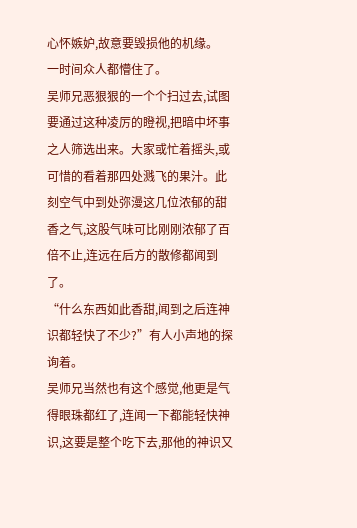心怀嫉妒,故意要毁损他的机缘。
一时间众人都懵住了。
吴师兄恶狠狠的一个个扫过去,试图要通过这种凌厉的瞪视,把暗中坏事之人筛选出来。大家或忙着摇头,或可惜的看着那四处溅飞的果汁。此刻空气中到处弥漫这几位浓郁的甜香之气,这股气味可比刚刚浓郁了百倍不止,连远在后方的散修都闻到了。
“什么东西如此香甜,闻到之后连神识都轻快了不少?”有人小声地的探询着。
吴师兄当然也有这个感觉,他更是气得眼珠都红了,连闻一下都能轻快神识,这要是整个吃下去,那他的神识又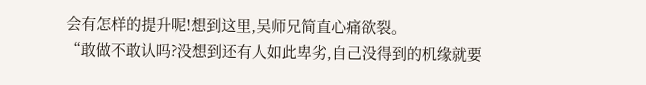会有怎样的提升呢!想到这里,吴师兄简直心痛欲裂。
“敢做不敢认吗?没想到还有人如此卑劣,自己没得到的机缘就要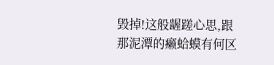毁掉!这般龌蹉心思,跟那泥潭的癞蛤蟆有何区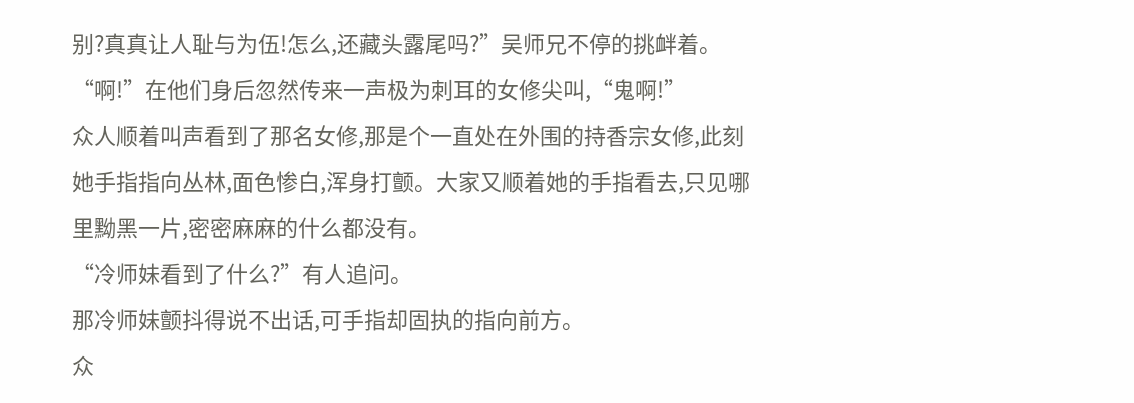别?真真让人耻与为伍!怎么,还藏头露尾吗?”吴师兄不停的挑衅着。
“啊!”在他们身后忽然传来一声极为刺耳的女修尖叫,“鬼啊!”
众人顺着叫声看到了那名女修,那是个一直处在外围的持香宗女修,此刻她手指指向丛林,面色惨白,浑身打颤。大家又顺着她的手指看去,只见哪里黝黑一片,密密麻麻的什么都没有。
“冷师妹看到了什么?”有人追问。
那冷师妹颤抖得说不出话,可手指却固执的指向前方。
众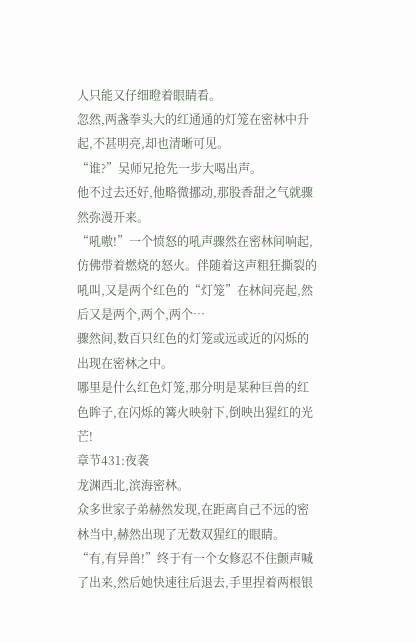人只能又仔细瞪着眼睛看。
忽然,两盏拳头大的红通通的灯笼在密林中升起,不甚明亮,却也清晰可见。
“谁?”吴师兄抢先一步大喝出声。
他不过去还好,他略微挪动,那股香甜之气就骤然弥漫开来。
“吼嗷!”一个愤怒的吼声骤然在密林间响起,仿佛带着燃烧的怒火。伴随着这声粗狂撕裂的吼叫,又是两个红色的“灯笼”在林间亮起,然后又是两个,两个,两个…
骤然间,数百只红色的灯笼或远或近的闪烁的出现在密林之中。
哪里是什么红色灯笼,那分明是某种巨兽的红色眸子,在闪烁的篝火映射下,倒映出猩红的光芒!
章节431:夜袭
龙渊西北,滨海密林。
众多世家子弟赫然发现,在距离自己不远的密林当中,赫然出现了无数双猩红的眼睛。
“有,有异兽!”终于有一个女修忍不住颤声喊了出来,然后她快速往后退去,手里捏着两根银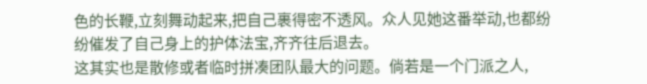色的长鞭,立刻舞动起来,把自己裹得密不透风。众人见她这番举动,也都纷纷催发了自己身上的护体法宝,齐齐往后退去。
这其实也是散修或者临时拼凑团队最大的问题。倘若是一个门派之人,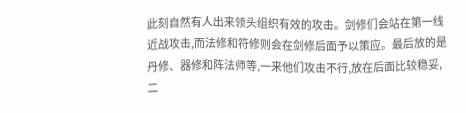此刻自然有人出来领头组织有效的攻击。剑修们会站在第一线近战攻击,而法修和符修则会在剑修后面予以策应。最后放的是丹修、器修和阵法师等,一来他们攻击不行,放在后面比较稳妥,二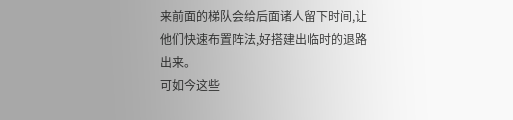来前面的梯队会给后面诸人留下时间,让他们快速布置阵法,好搭建出临时的退路出来。
可如今这些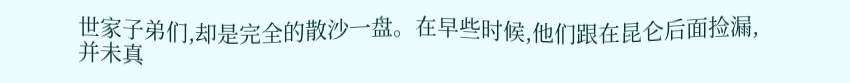世家子弟们,却是完全的散沙一盘。在早些时候,他们跟在昆仑后面捡漏,并未真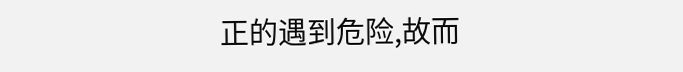正的遇到危险,故而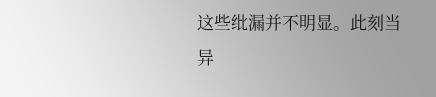这些纰漏并不明显。此刻当异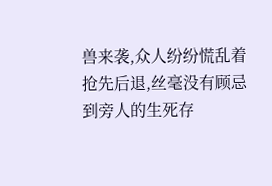兽来袭,众人纷纷慌乱着抢先后退,丝毫没有顾忌到旁人的生死存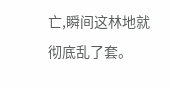亡,瞬间这林地就彻底乱了套。